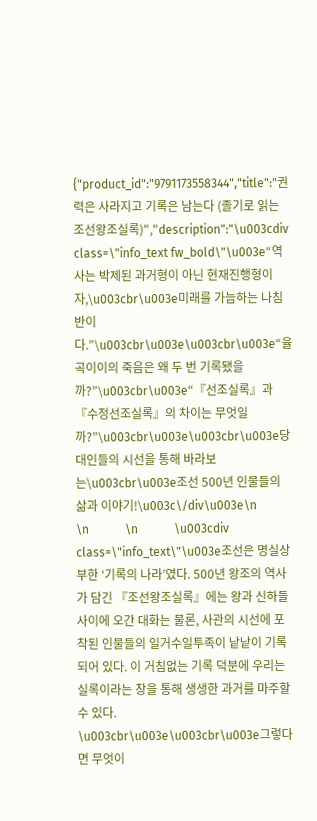{"product_id":"9791173558344","title":"권력은 사라지고 기록은 남는다 (졸기로 읽는 조선왕조실록)","description":"\u003cdiv class=\"info_text fw_bold\"\u003e“역사는 박제된 과거형이 아닌 현재진행형이자,\u003cbr\u003e미래를 가늠하는 나침반이다.”\u003cbr\u003e\u003cbr\u003e“율곡이이의 죽음은 왜 두 번 기록됐을까?”\u003cbr\u003e“『선조실록』과 『수정선조실록』의 차이는 무엇일까?”\u003cbr\u003e\u003cbr\u003e당대인들의 시선을 통해 바라보는\u003cbr\u003e조선 500년 인물들의 삶과 이야기!\u003c\/div\u003e\n            \n            \n            \u003cdiv class=\"info_text\"\u003e조선은 명실상부한 ‘기록의 나라’였다. 500년 왕조의 역사가 담긴 『조선왕조실록』에는 왕과 신하들 사이에 오간 대화는 물론, 사관의 시선에 포착된 인물들의 일거수일투족이 낱낱이 기록되어 있다. 이 거침없는 기록 덕분에 우리는 실록이라는 창을 통해 생생한 과거를 마주할 수 있다. \u003cbr\u003e\u003cbr\u003e그렇다면 무엇이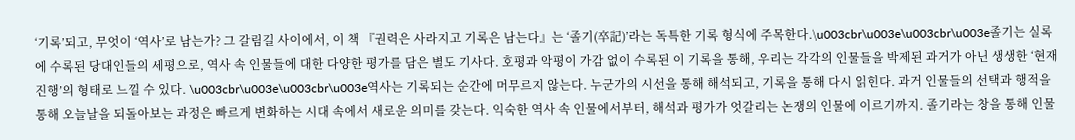‘기록’되고, 무엇이 ‘역사’로 남는가? 그 갈림길 사이에서, 이 책 『권력은 사라지고 기록은 남는다』는 ‘졸기(卒記)’라는 독특한 기록 형식에 주목한다.\u003cbr\u003e\u003cbr\u003e졸기는 실록에 수록된 당대인들의 세평으로, 역사 속 인물들에 대한 다양한 평가를 담은 별도 기사다. 호평과 악평이 가감 없이 수록된 이 기록을 통해, 우리는 각각의 인물들을 박제된 과거가 아닌 생생한 ‘현재진행’의 형태로 느낄 수 있다. \u003cbr\u003e\u003cbr\u003e역사는 기록되는 순간에 머무르지 않는다. 누군가의 시선을 통해 해석되고, 기록을 통해 다시 읽힌다. 과거 인물들의 선택과 행적을 통해 오늘날을 되돌아보는 과정은 빠르게 변화하는 시대 속에서 새로운 의미를 갖는다. 익숙한 역사 속 인물에서부터, 해석과 평가가 엇갈리는 논쟁의 인물에 이르기까지. 졸기라는 창을 통해 인물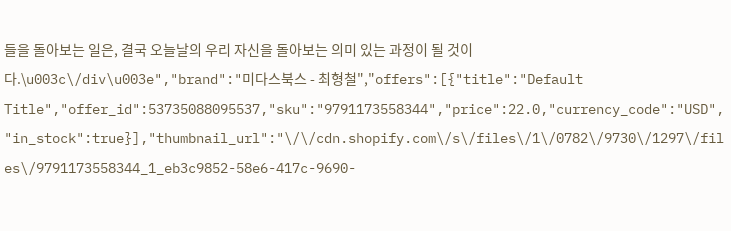들을 돌아보는 일은, 결국 오늘날의 우리 자신을 돌아보는 의미 있는 과정이 될 것이다.\u003c\/div\u003e","brand":"미다스북스 - 최형철","offers":[{"title":"Default Title","offer_id":53735088095537,"sku":"9791173558344","price":22.0,"currency_code":"USD","in_stock":true}],"thumbnail_url":"\/\/cdn.shopify.com\/s\/files\/1\/0782\/9730\/1297\/files\/9791173558344_1_eb3c9852-58e6-417c-9690-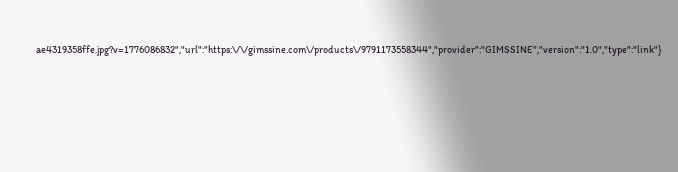ae4319358ffe.jpg?v=1776086832","url":"https:\/\/gimssine.com\/products\/9791173558344","provider":"GIMSSINE","version":"1.0","type":"link"}